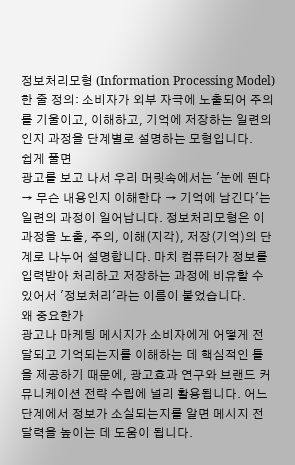정보처리모형 (Information Processing Model)
한 줄 정의: 소비자가 외부 자극에 노출되어 주의를 기울이고, 이해하고, 기억에 저장하는 일련의 인지 과정을 단계별로 설명하는 모형입니다.
쉽게 풀면
광고를 보고 나서 우리 머릿속에서는 '눈에 띈다 → 무슨 내용인지 이해한다 → 기억에 남긴다'는 일련의 과정이 일어납니다. 정보처리모형은 이 과정을 노출, 주의, 이해(지각), 저장(기억)의 단계로 나누어 설명합니다. 마치 컴퓨터가 정보를 입력받아 처리하고 저장하는 과정에 비유할 수 있어서 '정보처리'라는 이름이 붙었습니다.
왜 중요한가
광고나 마케팅 메시지가 소비자에게 어떻게 전달되고 기억되는지를 이해하는 데 핵심적인 틀을 제공하기 때문에, 광고효과 연구와 브랜드 커뮤니케이션 전략 수립에 널리 활용됩니다. 어느 단계에서 정보가 소실되는지를 알면 메시지 전달력을 높이는 데 도움이 됩니다.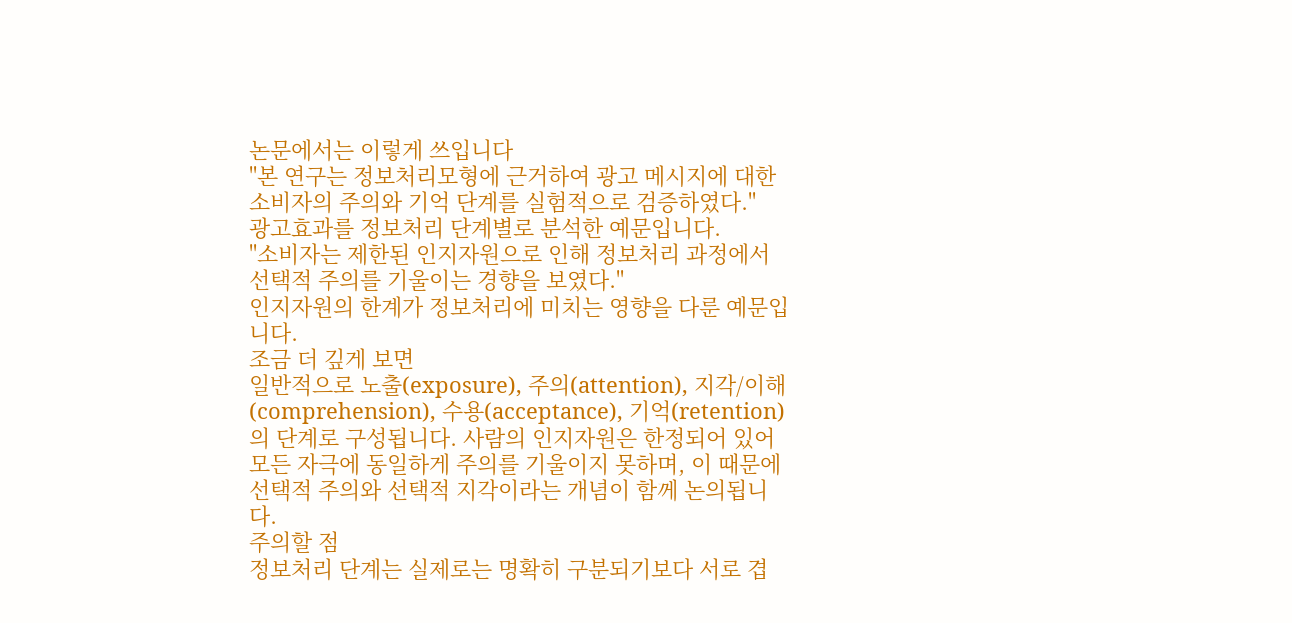논문에서는 이렇게 쓰입니다
"본 연구는 정보처리모형에 근거하여 광고 메시지에 대한 소비자의 주의와 기억 단계를 실험적으로 검증하였다."
광고효과를 정보처리 단계별로 분석한 예문입니다.
"소비자는 제한된 인지자원으로 인해 정보처리 과정에서 선택적 주의를 기울이는 경향을 보였다."
인지자원의 한계가 정보처리에 미치는 영향을 다룬 예문입니다.
조금 더 깊게 보면
일반적으로 노출(exposure), 주의(attention), 지각/이해(comprehension), 수용(acceptance), 기억(retention)의 단계로 구성됩니다. 사람의 인지자원은 한정되어 있어 모든 자극에 동일하게 주의를 기울이지 못하며, 이 때문에 선택적 주의와 선택적 지각이라는 개념이 함께 논의됩니다.
주의할 점
정보처리 단계는 실제로는 명확히 구분되기보다 서로 겹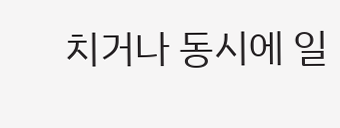치거나 동시에 일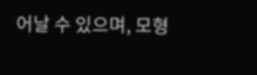어날 수 있으며, 모형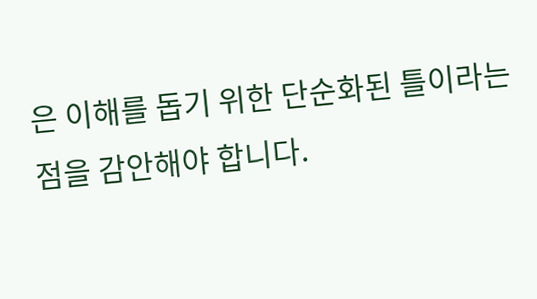은 이해를 돕기 위한 단순화된 틀이라는 점을 감안해야 합니다.